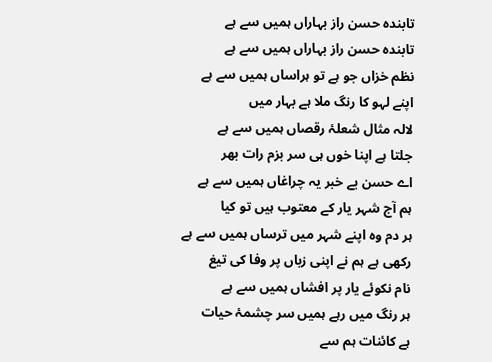تابندہ حسن راز بہاراں ہمیں سے ہے
تابندہ حسن راز بہاراں ہمیں سے ہے
نظم خزاں جو ہے تو ہراساں ہمیں سے ہے
اپنے لہو کا رنگ ملا ہے بہار میں
لالہ مثال شعلۂ رقصاں ہمیں سے ہے
جلتا ہے اپنا خوں ہی سر بزم رات بھر
اے حسن بے خبر یہ چراغاں ہمیں سے ہے
ہم آج شہر یار کے معتوب ہیں تو کیا
ہر دم وہ اپنے شہر میں ترساں ہمیں سے ہے
رکھی ہے ہم نے اپنی زباں پر وفا کی تیغ
نام نکوئے یار پر افشاں ہمیں سے ہے
ہر رنگ میں رہے ہمیں سر چشمۂ حیات
ہے کائنات ہم سے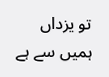تو یزداں ہمیں سے ہے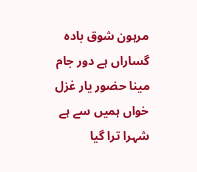مرہون شوق بادہ گساراں ہے دور جام
مینا حضور یار غزل خواں ہمیں سے ہے
شہرا ترا گیا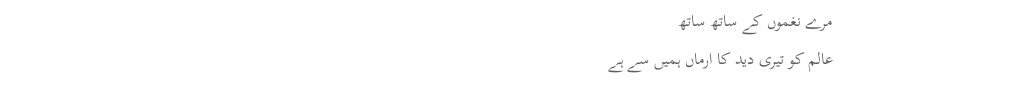مرے نغموں کے ساتھ ساتھ
عالم کو تیری دید کا ارماں ہمیں سے ہے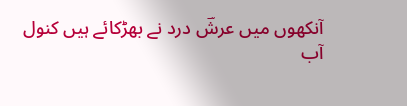آنکھوں میں عرشؔ درد نے بھڑکائے ہیں کنول
آب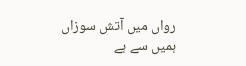رواں میں آتش سوزاں ہمیں سے ہے